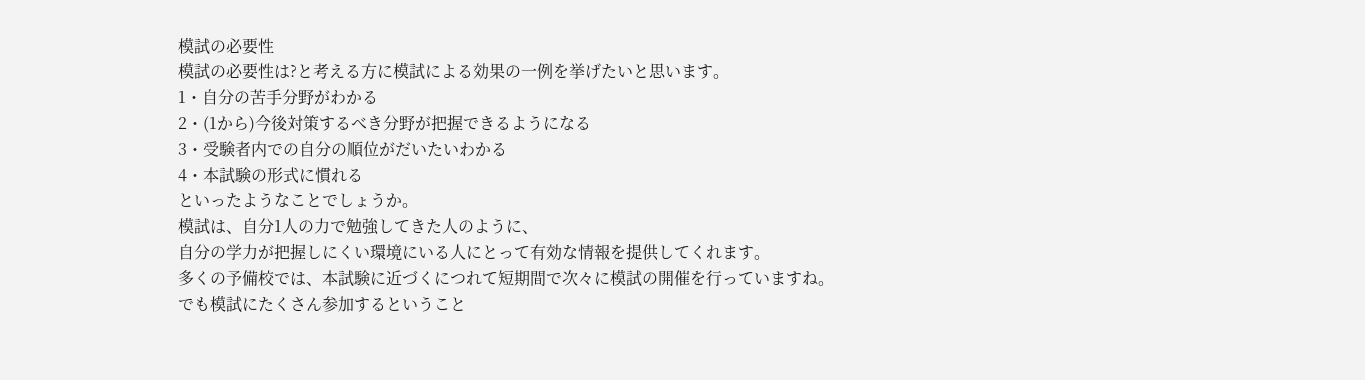模試の必要性
模試の必要性は?と考える方に模試による効果の一例を挙げたいと思います。
1・自分の苦手分野がわかる
2・(1から)今後対策するべき分野が把握できるようになる
3・受験者内での自分の順位がだいたいわかる
4・本試験の形式に慣れる
といったようなことでしょうか。
模試は、自分1人の力で勉強してきた人のように、
自分の学力が把握しにくい環境にいる人にとって有効な情報を提供してくれます。
多くの予備校では、本試験に近づくにつれて短期間で次々に模試の開催を行っていますね。
でも模試にたくさん参加するということ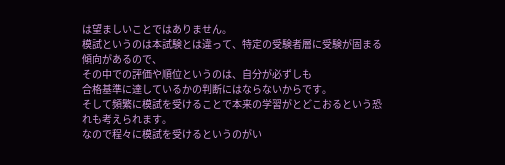は望ましいことではありません。
模試というのは本試験とは違って、特定の受験者層に受験が固まる傾向があるので、
その中での評価や順位というのは、自分が必ずしも
合格基準に達しているかの判断にはならないからです。
そして頻繁に模試を受けることで本来の学習がとどこおるという恐れも考えられます。
なので程々に模試を受けるというのがい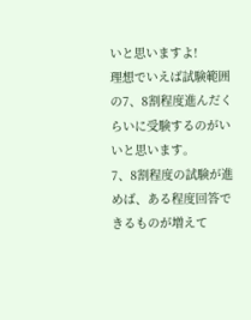いと思いますよ!
理想でいえば試験範囲の7、8割程度進んだくらいに受験するのがいいと思います。
7、8割程度の試験が進めば、ある程度回答できるものが増えて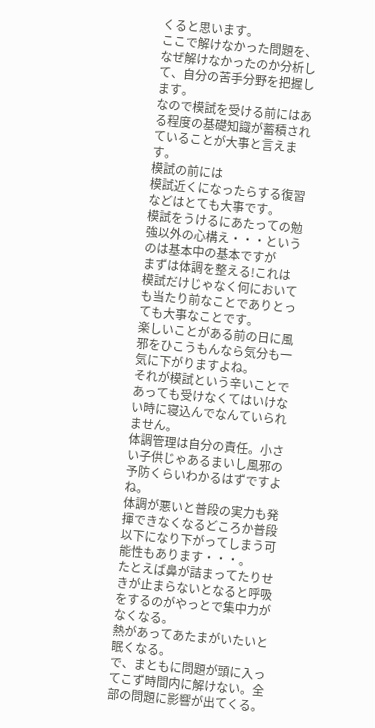くると思います。
ここで解けなかった問題を、なぜ解けなかったのか分析して、自分の苦手分野を把握します。
なので模試を受ける前にはある程度の基礎知識が蓄積されていることが大事と言えます。
模試の前には
模試近くになったらする復習などはとても大事です。
模試をうけるにあたっての勉強以外の心構え・・・というのは基本中の基本ですが
まずは体調を整える!これは模試だけじゃなく何においても当たり前なことでありとっても大事なことです。
楽しいことがある前の日に風邪をひこうもんなら気分も一気に下がりますよね。
それが模試という辛いことであっても受けなくてはいけない時に寝込んでなんていられません。
体調管理は自分の責任。小さい子供じゃあるまいし風邪の予防くらいわかるはずですよね。
体調が悪いと普段の実力も発揮できなくなるどころか普段以下になり下がってしまう可能性もあります・・・。
たとえば鼻が詰まってたりせきが止まらないとなると呼吸をするのがやっとで集中力がなくなる。
熱があってあたまがいたいと眠くなる。
で、まともに問題が頭に入ってこず時間内に解けない。全部の問題に影響が出てくる。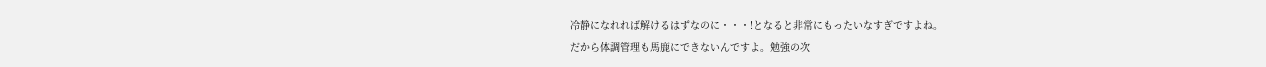冷静になれれば解けるはずなのに・・・!となると非常にもったいなすぎですよね。
だから体調管理も馬鹿にできないんですよ。勉強の次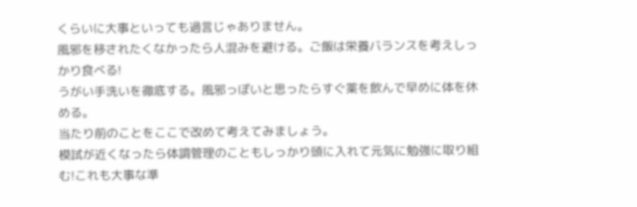くらいに大事といっても過言じゃありません。
風邪を移されたくなかったら人混みを避ける。ご飯は栄養バランスを考えしっかり食べる!
うがい手洗いを徹底する。風邪っぽいと思ったらすぐ薬を飲んで早めに体を休める。
当たり前のことをここで改めて考えてみましょう。
模試が近くなったら体調管理のこともしっかり頭に入れて元気に勉強に取り組む!これも大事な準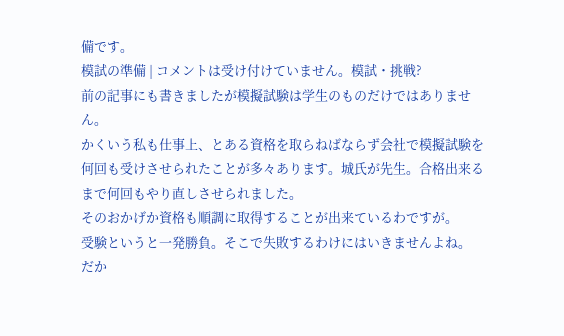備です。
模試の準備 | コメントは受け付けていません。模試・挑戦?
前の記事にも書きましたが模擬試験は学生のものだけではありません。
かくいう私も仕事上、とある資格を取らねばならず会社で模擬試験を何回も受けさせられたことが多々あります。城氏が先生。合格出来るまで何回もやり直しさせられました。
そのおかげか資格も順調に取得することが出来ているわですが。
受験というと一発勝負。そこで失敗するわけにはいきませんよね。
だか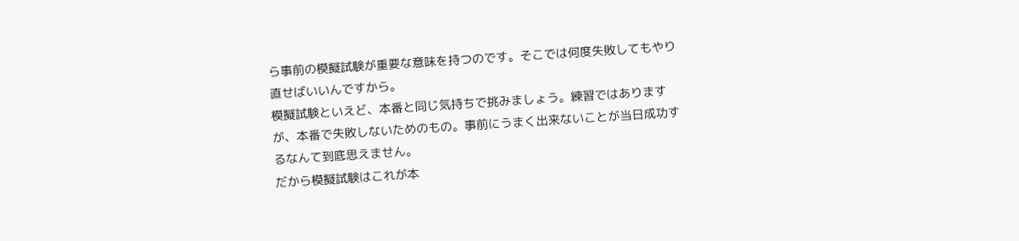ら事前の模擬試験が重要な意味を持つのです。そこでは何度失敗してもやり直せばいいんですから。
模擬試験といえど、本番と同じ気持ちで挑みましょう。練習ではありますが、本番で失敗しないためのもの。事前にうまく出来ないことが当日成功するなんて到底思えません。
だから模擬試験はこれが本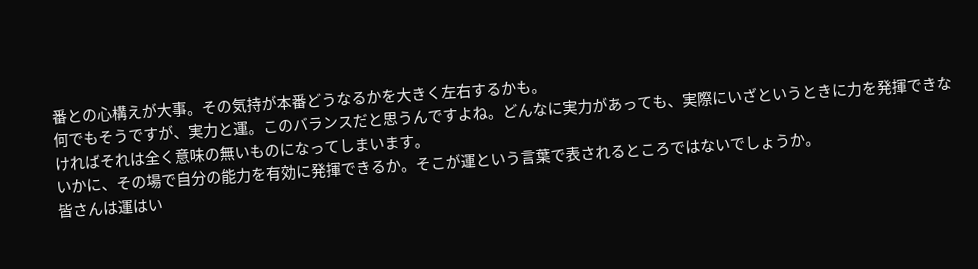番との心構えが大事。その気持が本番どうなるかを大きく左右するかも。
何でもそうですが、実力と運。このバランスだと思うんですよね。どんなに実力があっても、実際にいざというときに力を発揮できなければそれは全く意味の無いものになってしまいます。
いかに、その場で自分の能力を有効に発揮できるか。そこが運という言葉で表されるところではないでしょうか。
皆さんは運はい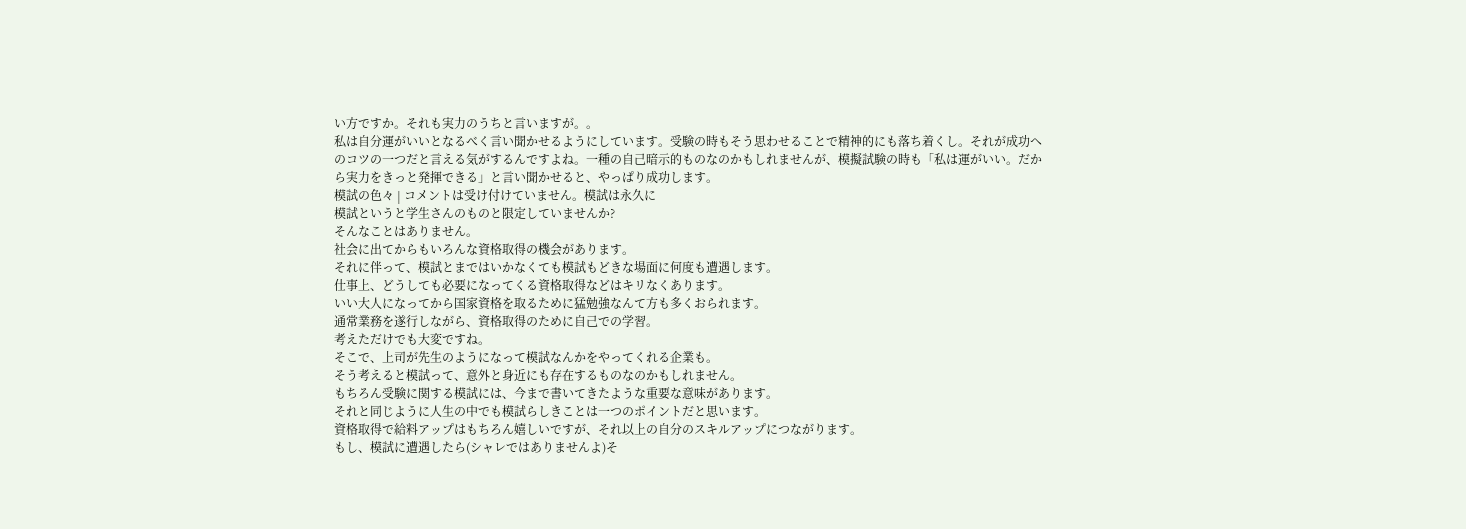い方ですか。それも実力のうちと言いますが。。
私は自分運がいいとなるべく言い聞かせるようにしています。受験の時もそう思わせることで精神的にも落ち着くし。それが成功へのコツの一つだと言える気がするんですよね。一種の自己暗示的ものなのかもしれませんが、模擬試験の時も「私は運がいい。だから実力をきっと発揮できる」と言い聞かせると、やっぱり成功します。
模試の色々 | コメントは受け付けていません。模試は永久に
模試というと学生さんのものと限定していませんか?
そんなことはありません。
社会に出てからもいろんな資格取得の機会があります。
それに伴って、模試とまではいかなくても模試もどきな場面に何度も遭遇します。
仕事上、どうしても必要になってくる資格取得などはキリなくあります。
いい大人になってから国家資格を取るために猛勉強なんて方も多くおられます。
通常業務を遂行しながら、資格取得のために自己での学習。
考えただけでも大変ですね。
そこで、上司が先生のようになって模試なんかをやってくれる企業も。
そう考えると模試って、意外と身近にも存在するものなのかもしれません。
もちろん受験に関する模試には、今まで書いてきたような重要な意味があります。
それと同じように人生の中でも模試らしきことは一つのポイントだと思います。
資格取得で給料アップはもちろん嬉しいですが、それ以上の自分のスキルアップにつながります。
もし、模試に遭遇したら(シャレではありませんよ)そ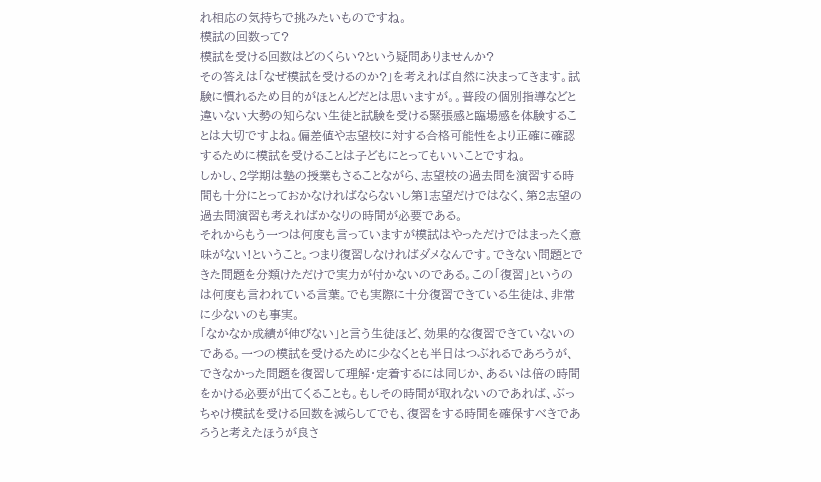れ相応の気持ちで挑みたいものですね。
模試の回数って?
模試を受ける回数はどのくらい?という疑問ありませんか?
その答えは「なぜ模試を受けるのか?」を考えれば自然に決まってきます。試験に慣れるため目的がほとんどだとは思いますが。。普段の個別指導などと違いない大勢の知らない生徒と試験を受ける緊張感と臨場感を体験することは大切ですよね。偏差値や志望校に対する合格可能性をより正確に確認するために模試を受けることは子どもにとってもいいことですね。
しかし、2学期は塾の授業もさることながら、志望校の過去問を演習する時間も十分にとっておかなければならないし第1志望だけではなく、第2志望の過去問演習も考えればかなりの時間が必要である。
それからもう一つは何度も言っていますが模試はやっただけではまったく意味がない!ということ。つまり復習しなければダメなんです。できない問題とできた問題を分類けただけで実力が付かないのである。この「復習」というのは何度も言われている言葉。でも実際に十分復習できている生徒は、非常に少ないのも事実。
「なかなか成績が伸びない」と言う生徒ほど、効果的な復習できていないのである。一つの模試を受けるために少なくとも半日はつぶれるであろうが、できなかった問題を復習して理解・定着するには同じか、あるいは倍の時間をかける必要が出てくることも。もしその時間が取れないのであれば、ぶっちゃけ模試を受ける回数を減らしてでも、復習をする時間を確保すべきであろうと考えたほうが良さ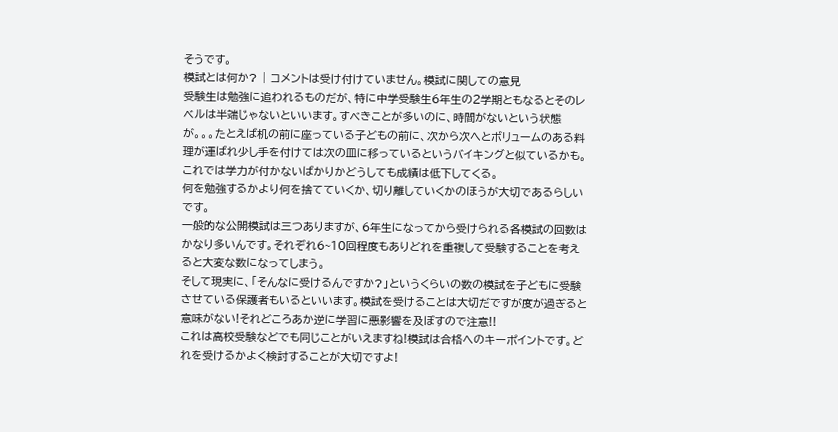そうです。
模試とは何か? | コメントは受け付けていません。模試に関しての意見
受験生は勉強に追われるものだが、特に中学受験生6年生の2学期ともなるとそのレベルは半端じゃないといいます。すべきことが多いのに、時間がないという状態が。。。たとえば机の前に座っている子どもの前に、次から次へとボリュームのある料理が運ばれ少し手を付けては次の皿に移っているというバイキングと似ているかも。
これでは学力が付かないばかりかどうしても成績は低下してくる。
何を勉強するかより何を捨てていくか、切り離していくかのほうが大切であるらしいです。
一般的な公開模試は三つありますが、6年生になってから受けられる各模試の回数はかなり多いんです。それぞれ6~10回程度もありどれを重複して受験することを考えると大変な数になってしまう。
そして現実に、「そんなに受けるんですか?」というくらいの数の模試を子どもに受験させている保護者もいるといいます。模試を受けることは大切だですが度が過ぎると意味がない!それどころあか逆に学習に悪影響を及ぼすので注意!!
これは高校受験などでも同じことがいえますね!模試は合格へのキーポイントです。どれを受けるかよく検討することが大切ですよ!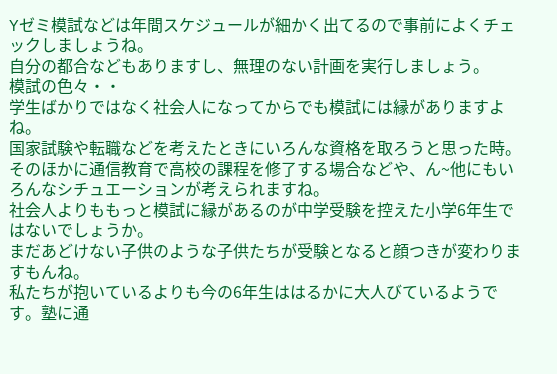Yゼミ模試などは年間スケジュールが細かく出てるので事前によくチェックしましょうね。
自分の都合などもありますし、無理のない計画を実行しましょう。
模試の色々・・
学生ばかりではなく社会人になってからでも模試には縁がありますよね。
国家試験や転職などを考えたときにいろんな資格を取ろうと思った時。
そのほかに通信教育で高校の課程を修了する場合などや、ん~他にもいろんなシチュエーションが考えられますね。
社会人よりももっと模試に縁があるのが中学受験を控えた小学6年生ではないでしょうか。
まだあどけない子供のような子供たちが受験となると顔つきが変わりますもんね。
私たちが抱いているよりも今の6年生ははるかに大人びているようです。塾に通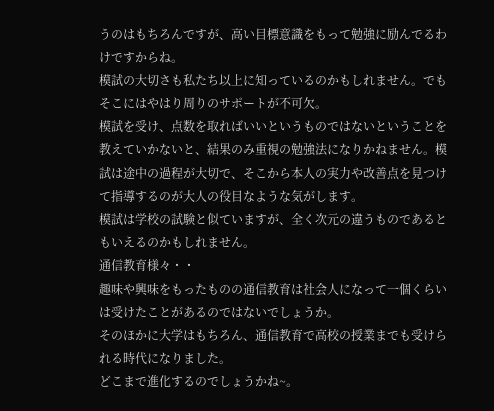うのはもちろんですが、高い目標意識をもって勉強に励んでるわけですからね。
模試の大切さも私たち以上に知っているのかもしれません。でもそこにはやはり周りのサポートが不可欠。
模試を受け、点数を取ればいいというものではないということを教えていかないと、結果のみ重視の勉強法になりかねません。模試は途中の過程が大切で、そこから本人の実力や改善点を見つけて指導するのが大人の役目なような気がします。
模試は学校の試験と似ていますが、全く次元の違うものであるともいえるのかもしれません。
通信教育様々・・
趣味や興味をもったものの通信教育は社会人になって一個くらいは受けたことがあるのではないでしょうか。
そのほかに大学はもちろん、通信教育で高校の授業までも受けられる時代になりました。
どこまで進化するのでしょうかね~。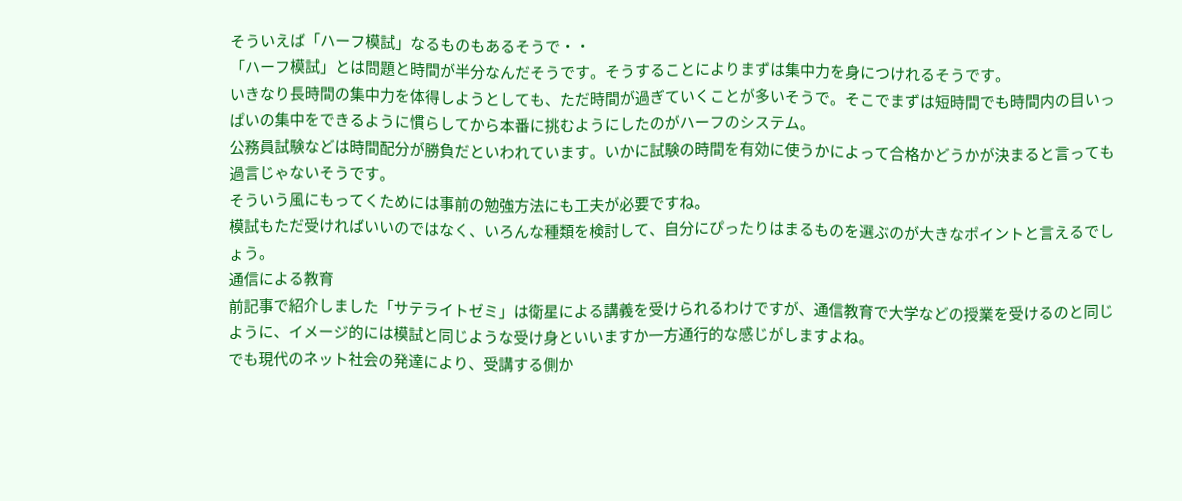そういえば「ハーフ模試」なるものもあるそうで・・
「ハーフ模試」とは問題と時間が半分なんだそうです。そうすることによりまずは集中力を身につけれるそうです。
いきなり長時間の集中力を体得しようとしても、ただ時間が過ぎていくことが多いそうで。そこでまずは短時間でも時間内の目いっぱいの集中をできるように慣らしてから本番に挑むようにしたのがハーフのシステム。
公務員試験などは時間配分が勝負だといわれています。いかに試験の時間を有効に使うかによって合格かどうかが決まると言っても過言じゃないそうです。
そういう風にもってくためには事前の勉強方法にも工夫が必要ですね。
模試もただ受ければいいのではなく、いろんな種類を検討して、自分にぴったりはまるものを選ぶのが大きなポイントと言えるでしょう。
通信による教育
前記事で紹介しました「サテライトゼミ」は衛星による講義を受けられるわけですが、通信教育で大学などの授業を受けるのと同じように、イメージ的には模試と同じような受け身といいますか一方通行的な感じがしますよね。
でも現代のネット社会の発達により、受講する側か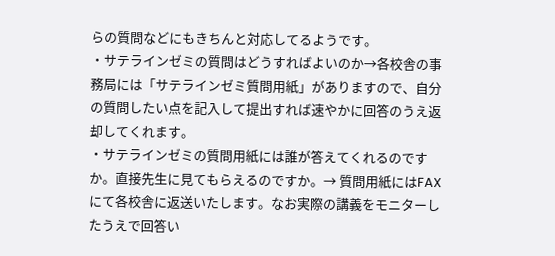らの質問などにもきちんと対応してるようです。
・サテラインゼミの質問はどうすればよいのか→各校舎の事務局には「サテラインゼミ質問用紙」がありますので、自分の質問したい点を記入して提出すれば速やかに回答のうえ返却してくれます。
・サテラインゼミの質問用紙には誰が答えてくれるのですか。直接先生に見てもらえるのですか。→ 質問用紙にはFAXにて各校舎に返送いたします。なお実際の講義をモニターしたうえで回答い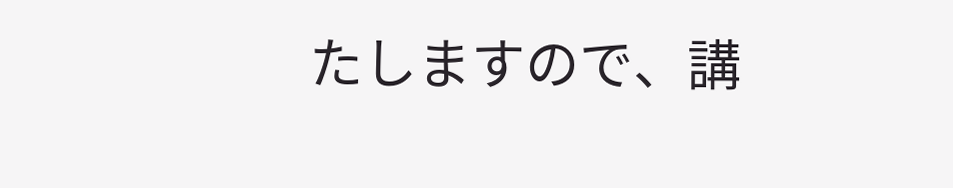たしますので、講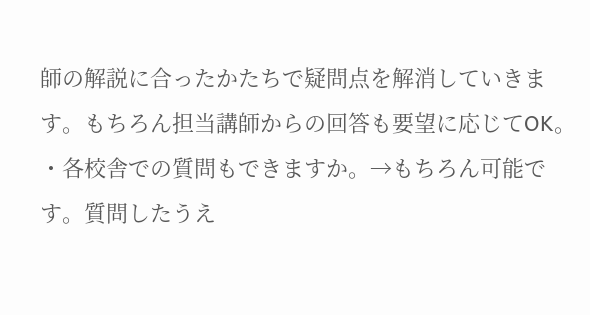師の解説に合ったかたちで疑問点を解消していきます。もちろん担当講師からの回答も要望に応じてOK。
・各校舎での質問もできますか。→もちろん可能です。質問したうえ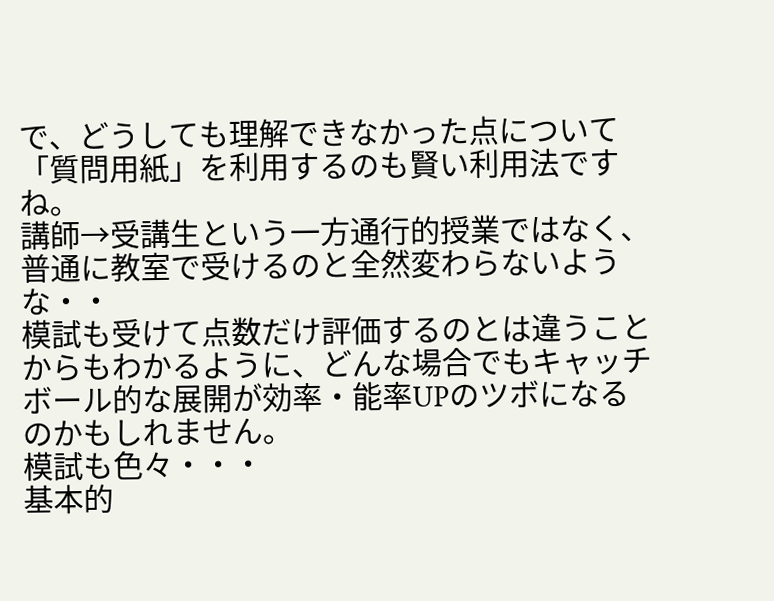で、どうしても理解できなかった点について「質問用紙」を利用するのも賢い利用法ですね。
講師→受講生という一方通行的授業ではなく、普通に教室で受けるのと全然変わらないような・・
模試も受けて点数だけ評価するのとは違うことからもわかるように、どんな場合でもキャッチボール的な展開が効率・能率UPのツボになるのかもしれません。
模試も色々・・・
基本的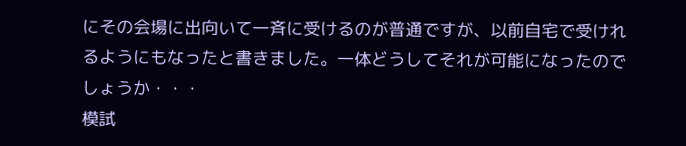にその会場に出向いて一斉に受けるのが普通ですが、以前自宅で受けれるようにもなったと書きました。一体どうしてそれが可能になったのでしょうか・・・
模試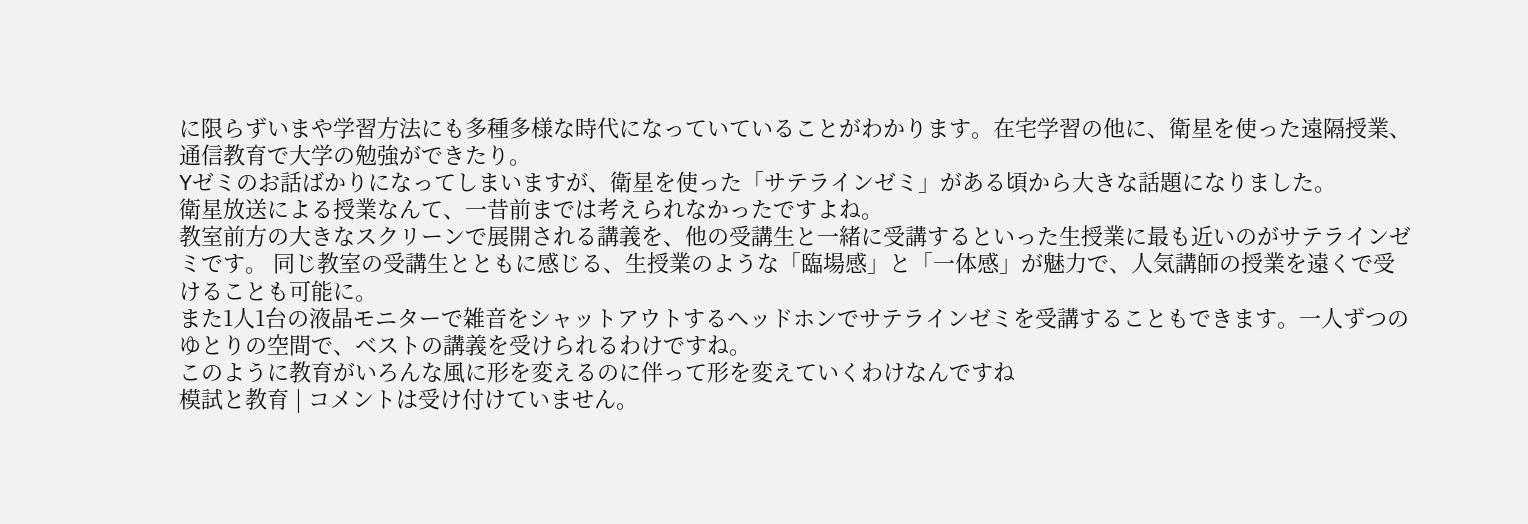に限らずいまや学習方法にも多種多様な時代になっていていることがわかります。在宅学習の他に、衛星を使った遠隔授業、通信教育で大学の勉強ができたり。
Yゼミのお話ばかりになってしまいますが、衛星を使った「サテラインゼミ」がある頃から大きな話題になりました。
衛星放送による授業なんて、一昔前までは考えられなかったですよね。
教室前方の大きなスクリーンで展開される講義を、他の受講生と一緒に受講するといった生授業に最も近いのがサテラインゼミです。 同じ教室の受講生とともに感じる、生授業のような「臨場感」と「一体感」が魅力で、人気講師の授業を遠くで受けることも可能に。
また1人1台の液晶モニターで雑音をシャットアウトするヘッドホンでサテラインゼミを受講することもできます。一人ずつのゆとりの空間で、ベストの講義を受けられるわけですね。
このように教育がいろんな風に形を変えるのに伴って形を変えていくわけなんですね
模試と教育 | コメントは受け付けていません。